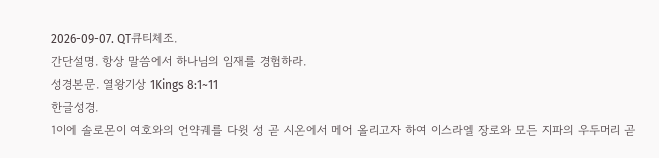2026-09-07. QT큐티체조.
간단설명. 항상 말씀에서 하나님의 임재를 경험하라.
성경본문. 열왕기상 1Kings 8:1~11
한글성경.
1이에 솔로몬이 여호와의 언약궤를 다윗 성 곧 시온에서 메어 올리고자 하여 이스라엘 장로와 모든 지파의 우두머리 곧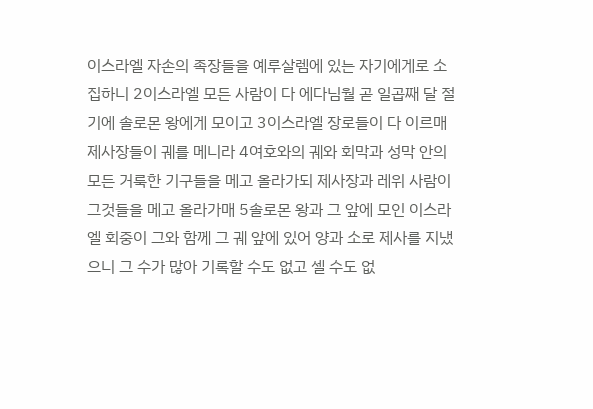이스라엘 자손의 족장들을 예루살렘에 있는 자기에게로 소집하니 2이스라엘 모든 사람이 다 에다님월 곧 일곱째 달 절기에 솔로몬 왕에게 모이고 3이스라엘 장로들이 다 이르매 제사장들이 궤를 메니라 4여호와의 궤와 회막과 성막 안의 모든 거룩한 기구들을 메고 올라가되 제사장과 레위 사람이 그것들을 메고 올라가매 5솔로몬 왕과 그 앞에 모인 이스라엘 회중이 그와 함께 그 궤 앞에 있어 양과 소로 제사를 지냈으니 그 수가 많아 기록할 수도 없고 셀 수도 없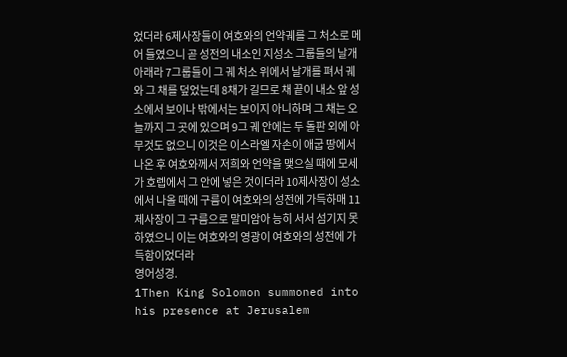었더라 6제사장들이 여호와의 언약궤를 그 처소로 메어 들였으니 곧 성전의 내소인 지성소 그룹들의 날개 아래라 7그룹들이 그 궤 처소 위에서 날개를 펴서 궤와 그 채를 덮었는데 8채가 길므로 채 끝이 내소 앞 성소에서 보이나 밖에서는 보이지 아니하며 그 채는 오늘까지 그 곳에 있으며 9그 궤 안에는 두 돌판 외에 아무것도 없으니 이것은 이스라엘 자손이 애굽 땅에서 나온 후 여호와께서 저희와 언약을 맺으실 때에 모세가 호렙에서 그 안에 넣은 것이더라 10제사장이 성소에서 나올 때에 구름이 여호와의 성전에 가득하매 11제사장이 그 구름으로 말미암아 능히 서서 섬기지 못하였으니 이는 여호와의 영광이 여호와의 성전에 가득함이었더라
영어성경.
1Then King Solomon summoned into his presence at Jerusalem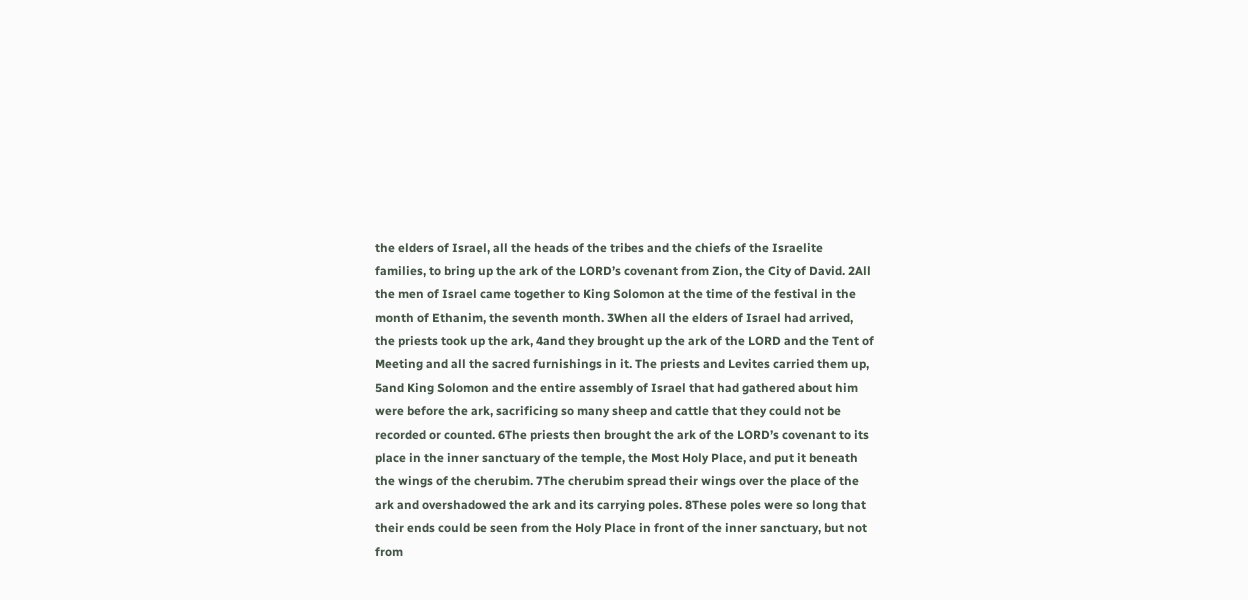the elders of Israel, all the heads of the tribes and the chiefs of the Israelite families, to bring up the ark of the LORD’s covenant from Zion, the City of David. 2All the men of Israel came together to King Solomon at the time of the festival in the month of Ethanim, the seventh month. 3When all the elders of Israel had arrived, the priests took up the ark, 4and they brought up the ark of the LORD and the Tent of Meeting and all the sacred furnishings in it. The priests and Levites carried them up, 5and King Solomon and the entire assembly of Israel that had gathered about him were before the ark, sacrificing so many sheep and cattle that they could not be recorded or counted. 6The priests then brought the ark of the LORD’s covenant to its place in the inner sanctuary of the temple, the Most Holy Place, and put it beneath the wings of the cherubim. 7The cherubim spread their wings over the place of the ark and overshadowed the ark and its carrying poles. 8These poles were so long that their ends could be seen from the Holy Place in front of the inner sanctuary, but not from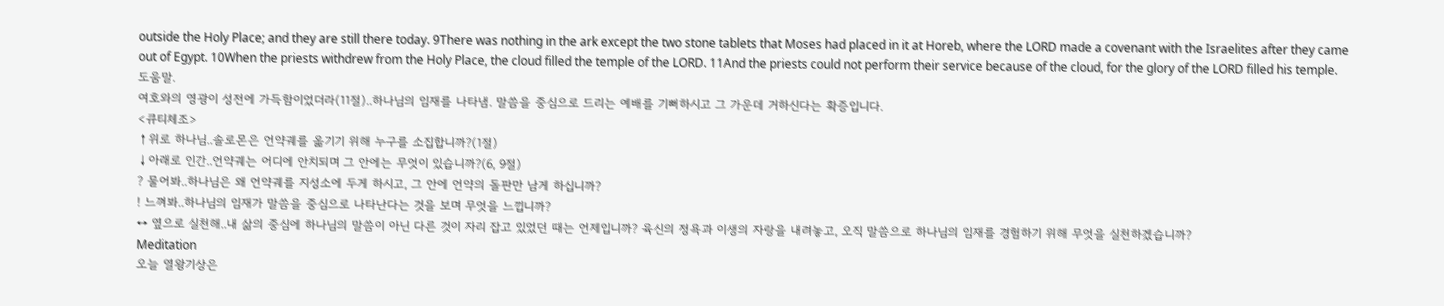outside the Holy Place; and they are still there today. 9There was nothing in the ark except the two stone tablets that Moses had placed in it at Horeb, where the LORD made a covenant with the Israelites after they came out of Egypt. 10When the priests withdrew from the Holy Place, the cloud filled the temple of the LORD. 11And the priests could not perform their service because of the cloud, for the glory of the LORD filled his temple.
도움말.
여호와의 영광이 성전에 가득함이었더라(11절)..하나님의 임재를 나타냄. 말씀을 중심으로 드리는 예배를 기뻐하시고 그 가운데 거하신다는 확증입니다.
<큐티체조>
↑위로 하나님..솔로몬은 언약궤를 옮기기 위해 누구를 소집합니까?(1절)
↓아래로 인간..언약궤는 어디에 안치되며 그 안에는 무엇이 있습니까?(6, 9절)
? 물어봐..하나님은 왜 언약궤를 지성소에 두게 하시고, 그 안에 언약의 돌판만 남게 하십니까?
! 느껴봐..하나님의 임재가 말씀을 중심으로 나타난다는 것을 보며 무엇을 느낍니까?
↔ 옆으로 실천해..내 삶의 중심에 하나님의 말씀이 아닌 다른 것이 자리 잡고 있었던 때는 언제입니까? 육신의 정욕과 이생의 자랑을 내려놓고, 오직 말씀으로 하나님의 임재를 경험하기 위해 무엇을 실천하겠습니까?
Meditation
오늘 열왕기상은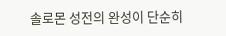솔로몬 성전의 완성이 단순히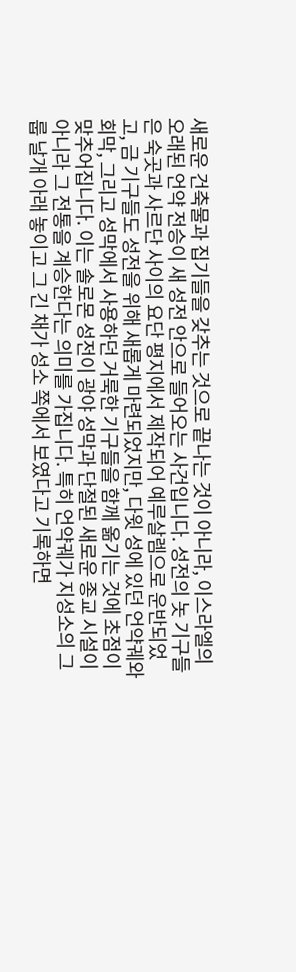새로운 건축물과 집기들을 갖추는 것으로 끝나는 것이 아니라, 이스라엘의 오래된 언약 전승이 새 성전 안으로 들어오는 사건입니다. 성전의 놋 기구들은 숙곳과 사르단 사이의 요단 평지에서 제작되어 예루살렘으로 운반되었고, 금 기구들도 성전을 위해 새롭게 마련되었지만, 다윗 성에 있던 언약궤와 회막, 그리고 성막에서 사용하던 거룩한 기구들을 함께 옮기는 것에 초점이 맞추어집니다. 이는 솔로몬 성전이 광야 성막과 단절된 새로운 종교 시설이 아니라 그 전통을 계승한다는 의미를 가집니다. 특히 언약궤가 지성소의 그룹 날개 아래 놓이고 그 긴 채가 성소 쪽에서 보였다고 기록하면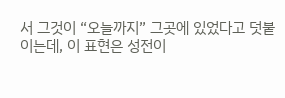서 그것이 “오늘까지” 그곳에 있었다고 덧붙이는데, 이 표현은 성전이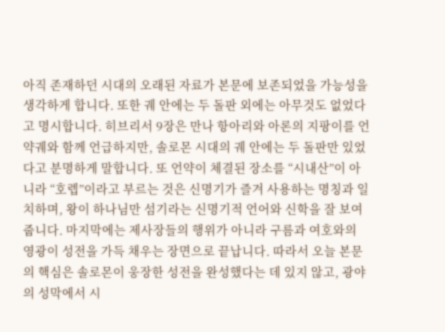아직 존재하던 시대의 오래된 자료가 본문에 보존되었을 가능성을 생각하게 합니다. 또한 궤 안에는 두 돌판 외에는 아무것도 없었다고 명시합니다. 히브리서 9장은 만나 항아리와 아론의 지팡이를 언약궤와 함께 언급하지만, 솔로몬 시대의 궤 안에는 두 돌판만 있었다고 분명하게 말합니다. 또 언약이 체결된 장소를 “시내산”이 아니라 “호렙”이라고 부르는 것은 신명기가 즐겨 사용하는 명칭과 일치하며, 왕이 하나님만 섬기라는 신명기적 언어와 신학을 잘 보여줍니다. 마지막에는 제사장들의 행위가 아니라 구름과 여호와의 영광이 성전을 가득 채우는 장면으로 끝납니다. 따라서 오늘 본문의 핵심은 솔로몬이 웅장한 성전을 완성했다는 데 있지 않고, 광야의 성막에서 시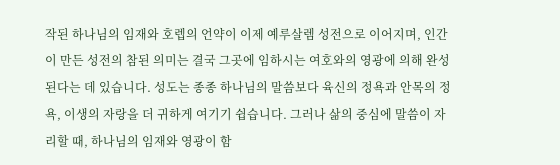작된 하나님의 임재와 호렙의 언약이 이제 예루살렘 성전으로 이어지며, 인간이 만든 성전의 참된 의미는 결국 그곳에 임하시는 여호와의 영광에 의해 완성된다는 데 있습니다. 성도는 종종 하나님의 말씀보다 육신의 정욕과 안목의 정욕, 이생의 자랑을 더 귀하게 여기기 쉽습니다. 그러나 삶의 중심에 말씀이 자리할 때, 하나님의 임재와 영광이 함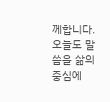께합니다. 오늘도 말씀을 삶의 중심에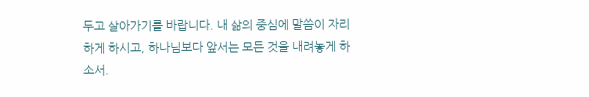두고 살아가기를 바랍니다. 내 삶의 중심에 말씀이 자리하게 하시고, 하나님보다 앞서는 모든 것을 내려놓게 하소서.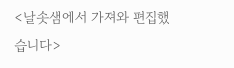<날솟샘에서 가져와 편집했습니다>